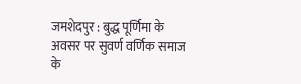जमशेदपुर : बुद्ध पूर्णिमा के अवसर पर सुवर्ण वर्णिक समाज के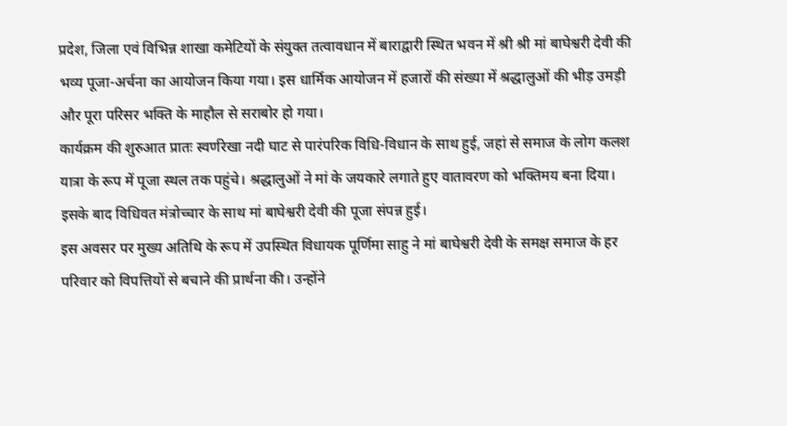प्रदेश, जिला एवं विभिन्न शाखा कमेटियों के संयुक्त तत्वावधान में बाराद्वारी स्थित भवन में श्री श्री मां बाघेश्वरी देवी की भव्य पूजा-अर्चना का आयोजन किया गया। इस धार्मिक आयोजन में हजारों की संख्या में श्रद्धालुओं की भीड़ उमड़ी और पूरा परिसर भक्ति के माहौल से सराबोर हो गया।
कार्यक्रम की शुरुआत प्रातः स्वर्णरेखा नदी घाट से पारंपरिक विधि-विधान के साथ हुई, जहां से समाज के लोग कलश यात्रा के रूप में पूजा स्थल तक पहुंचे। श्रद्धालुओं ने मां के जयकारे लगाते हुए वातावरण को भक्तिमय बना दिया। इसके बाद विधिवत मंत्रोच्चार के साथ मां बाघेश्वरी देवी की पूजा संपन्न हुई।
इस अवसर पर मुख्य अतिथि के रूप में उपस्थित विधायक पूर्णिमा साहु ने मां बाघेश्वरी देवी के समक्ष समाज के हर परिवार को विपत्तियों से बचाने की प्रार्थना की। उन्होंने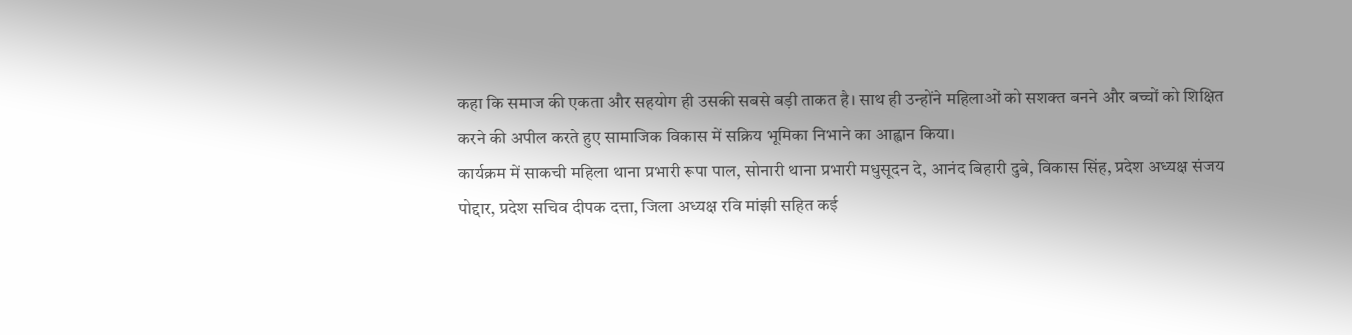कहा कि समाज की एकता और सहयोग ही उसकी सबसे बड़ी ताकत है। साथ ही उन्होंने महिलाओं को सशक्त बनने और बच्चों को शिक्षित करने की अपील करते हुए सामाजिक विकास में सक्रिय भूमिका निभाने का आह्वान किया।
कार्यक्रम में साकची महिला थाना प्रभारी रूपा पाल, सोनारी थाना प्रभारी मधुसूदन दे, आनंद बिहारी दुबे, विकास सिंह, प्रदेश अध्यक्ष संजय पोद्दार, प्रदेश सचिव दीपक दत्ता, जिला अध्यक्ष रवि मांझी सहित कई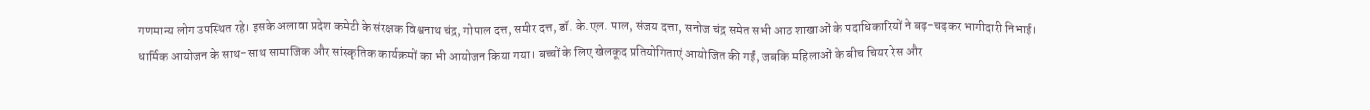गणमान्य लोग उपस्थित रहे। इसके अलावा प्रदेश कमेटी के संरक्षक विश्वनाथ चंद्र, गोपाल दत्त, समीर दत्त, डॉ. के.एल. पाल, संजय दत्ता, सनोज चंद्र समेत सभी आठ शाखाओं के पदाधिकारियों ने बढ़-चढ़कर भागीदारी निभाई।
धार्मिक आयोजन के साथ-साथ सामाजिक और सांस्कृतिक कार्यक्रमों का भी आयोजन किया गया। बच्चों के लिए खेलकूद प्रतियोगिताएं आयोजित की गईं, जबकि महिलाओं के बीच चियर रेस और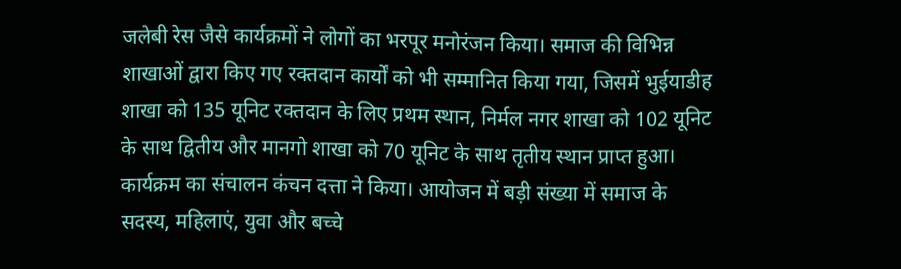जलेबी रेस जैसे कार्यक्रमों ने लोगों का भरपूर मनोरंजन किया। समाज की विभिन्न शाखाओं द्वारा किए गए रक्तदान कार्यों को भी सम्मानित किया गया, जिसमें भुईयाडीह शाखा को 135 यूनिट रक्तदान के लिए प्रथम स्थान, निर्मल नगर शाखा को 102 यूनिट के साथ द्वितीय और मानगो शाखा को 70 यूनिट के साथ तृतीय स्थान प्राप्त हुआ।
कार्यक्रम का संचालन कंचन दत्ता ने किया। आयोजन में बड़ी संख्या में समाज के सदस्य, महिलाएं, युवा और बच्चे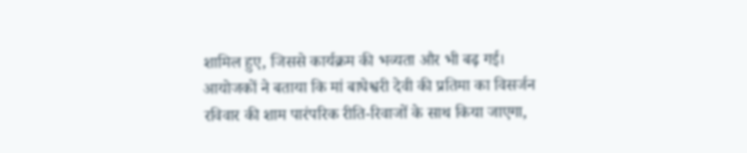शामिल हुए, जिससे कार्यक्रम की भव्यता और भी बढ़ गई।
आयोजकों ने बताया कि मां बाघेश्वरी देवी की प्रतिमा का विसर्जन रविवार की शाम पारंपरिक रीति-रिवाजों के साथ किया जाएगा,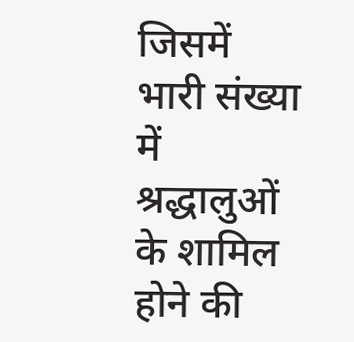जिसमें भारी संख्या में श्रद्धालुओं के शामिल होने की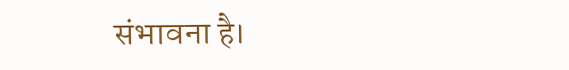संभावना है।